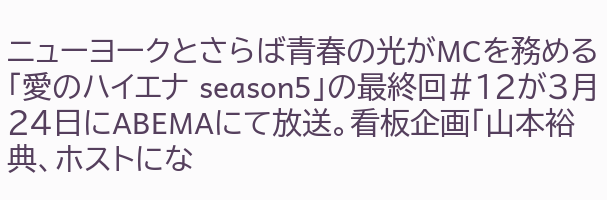ニューヨークとさらば青春の光がMCを務める「愛のハイエナ season5」の最終回#12が3月24日にABEMAにて放送。看板企画「山本裕典、ホストにな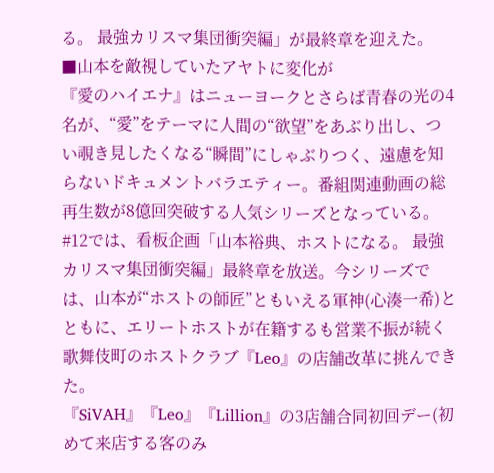る。 最強カリスマ集団衝突編」が最終章を迎えた。
■山本を敵視していたアヤトに変化が
『愛のハイエナ』はニューヨークとさらば青春の光の4名が、“愛”をテーマに人間の“欲望”をあぶり出し、つい覗き見したくなる“瞬間”にしゃぶりつく、遠慮を知らないドキュメントバラエティー。番組関連動画の総再生数が8億回突破する人気シリーズとなっている。
#12では、看板企画「山本裕典、ホストになる。 最強カリスマ集団衝突編」最終章を放送。今シリーズでは、山本が“ホストの師匠”ともいえる軍神(心湊一希)とともに、エリートホストが在籍するも営業不振が続く歌舞伎町のホストクラブ『Leo』の店舗改革に挑んできた。
『SiVAH』『Leo』『Lillion』の3店舗合同初回デー(初めて来店する客のみ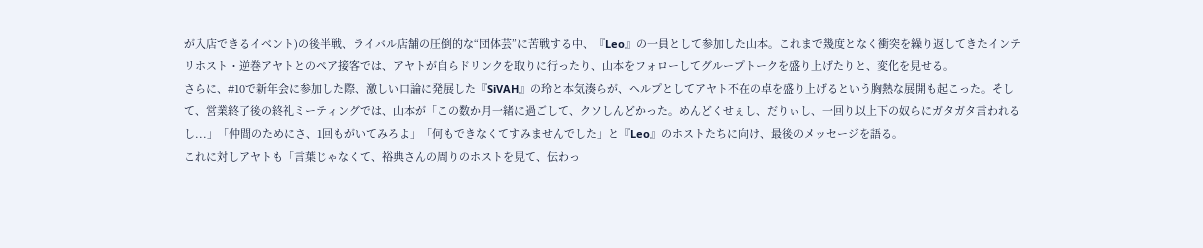が入店できるイベント)の後半戦、ライバル店舗の圧倒的な“団体芸”に苦戦する中、『Leo』の一員として参加した山本。これまで幾度となく衝突を繰り返してきたインテリホスト・逆巻アヤトとのペア接客では、アヤトが自らドリンクを取りに行ったり、山本をフォローしてグループトークを盛り上げたりと、変化を見せる。
さらに、#10で新年会に参加した際、激しい口論に発展した『SiVAH』の玲と本気湊らが、ヘルプとしてアヤト不在の卓を盛り上げるという胸熱な展開も起こった。そして、営業終了後の終礼ミーティングでは、山本が「この数か月一緒に過ごして、クソしんどかった。めんどくせぇし、だりぃし、一回り以上下の奴らにガタガタ言われるし...」「仲間のためにさ、1回もがいてみろよ」「何もできなくてすみませんでした」と『Leo』のホストたちに向け、最後のメッセージを語る。
これに対しアヤトも「言葉じゃなくて、裕典さんの周りのホストを見て、伝わっ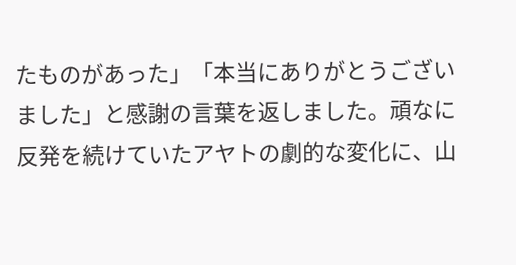たものがあった」「本当にありがとうございました」と感謝の言葉を返しました。頑なに反発を続けていたアヤトの劇的な変化に、山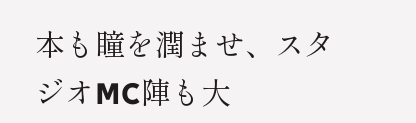本も瞳を潤ませ、スタジオMC陣も大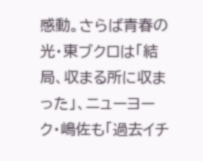感動。さらば青春の光・東ブクロは「結局、収まる所に収まった」、ニューヨーク・嶋佐も「過去イチ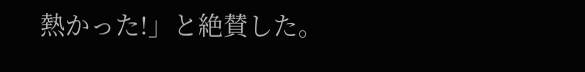熱かった!」と絶賛した。